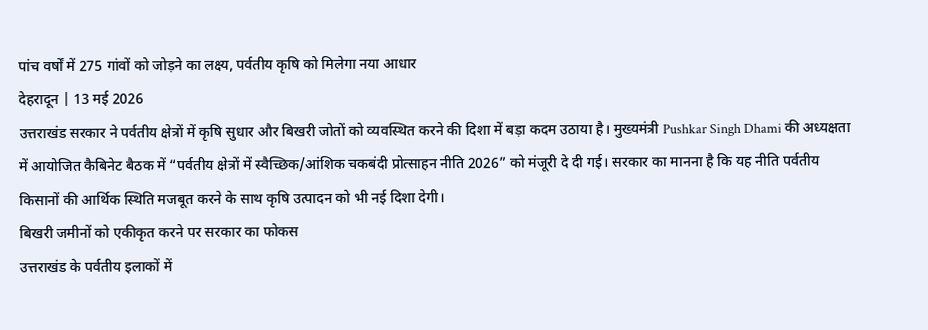पांच वर्षों में 275 गांवों को जोड़ने का लक्ष्य, पर्वतीय कृषि को मिलेगा नया आधार
देहरादून | 13 मई 2026
उत्तराखंड सरकार ने पर्वतीय क्षेत्रों में कृषि सुधार और बिखरी जोतों को व्यवस्थित करने की दिशा में बड़ा कदम उठाया है। मुख्यमंत्री Pushkar Singh Dhami की अध्यक्षता में आयोजित कैबिनेट बैठक में “पर्वतीय क्षेत्रों में स्वैच्छिक/आंशिक चकबंदी प्रोत्साहन नीति 2026” को मंजूरी दे दी गई। सरकार का मानना है कि यह नीति पर्वतीय किसानों की आर्थिक स्थिति मजबूत करने के साथ कृषि उत्पादन को भी नई दिशा देगी।
बिखरी जमीनों को एकीकृत करने पर सरकार का फोकस
उत्तराखंड के पर्वतीय इलाकों में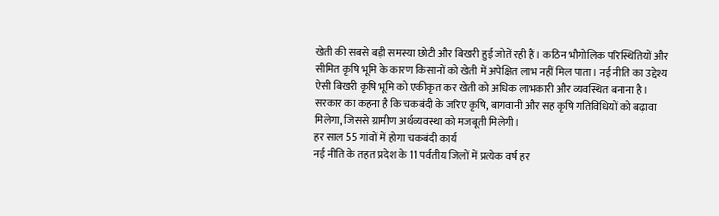खेती की सबसे बड़ी समस्या छोटी और बिखरी हुई जोतें रही हैं। कठिन भौगोलिक परिस्थितियों और सीमित कृषि भूमि के कारण किसानों को खेती में अपेक्षित लाभ नहीं मिल पाता। नई नीति का उद्देश्य ऐसी बिखरी कृषि भूमि को एकीकृत कर खेती को अधिक लाभकारी और व्यवस्थित बनाना है।
सरकार का कहना है कि चकबंदी के जरिए कृषि, बागवानी और सह कृषि गतिविधियों को बढ़ावा मिलेगा, जिससे ग्रामीण अर्थव्यवस्था को मजबूती मिलेगी।
हर साल 55 गांवों में होगा चकबंदी कार्य
नई नीति के तहत प्रदेश के 11 पर्वतीय जिलों में प्रत्येक वर्ष हर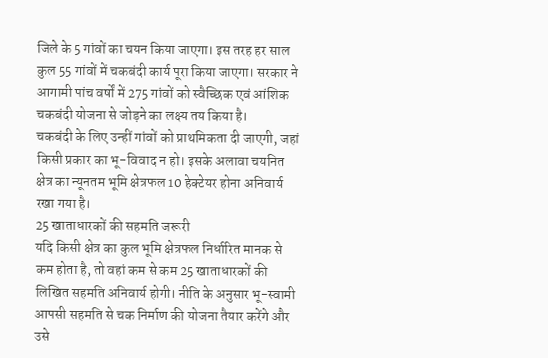जिले के 5 गांवों का चयन किया जाएगा। इस तरह हर साल कुल 55 गांवों में चकबंदी कार्य पूरा किया जाएगा। सरकार ने आगामी पांच वर्षों में 275 गांवों को स्वैच्छिक एवं आंशिक चकबंदी योजना से जोड़ने का लक्ष्य तय किया है।
चकबंदी के लिए उन्हीं गांवों को प्राथमिकता दी जाएगी, जहां किसी प्रकार का भू-विवाद न हो। इसके अलावा चयनित क्षेत्र का न्यूनतम भूमि क्षेत्रफल 10 हेक्टेयर होना अनिवार्य रखा गया है।
25 खाताधारकों की सहमति जरूरी
यदि किसी क्षेत्र का कुल भूमि क्षेत्रफल निर्धारित मानक से कम होता है, तो वहां कम से कम 25 खाताधारकों की लिखित सहमति अनिवार्य होगी। नीति के अनुसार भू-स्वामी आपसी सहमति से चक निर्माण की योजना तैयार करेंगे और उसे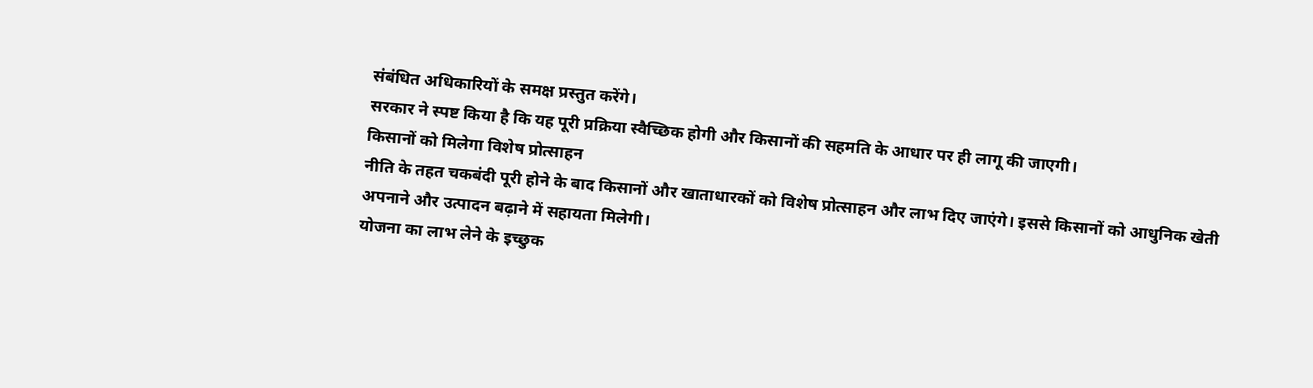संबंधित अधिकारियों के समक्ष प्रस्तुत करेंगे।
सरकार ने स्पष्ट किया है कि यह पूरी प्रक्रिया स्वैच्छिक होगी और किसानों की सहमति के आधार पर ही लागू की जाएगी।
किसानों को मिलेगा विशेष प्रोत्साहन
नीति के तहत चकबंदी पूरी होने के बाद किसानों और खाताधारकों को विशेष प्रोत्साहन और लाभ दिए जाएंगे। इससे किसानों को आधुनिक खेती अपनाने और उत्पादन बढ़ाने में सहायता मिलेगी।
योजना का लाभ लेने के इच्छुक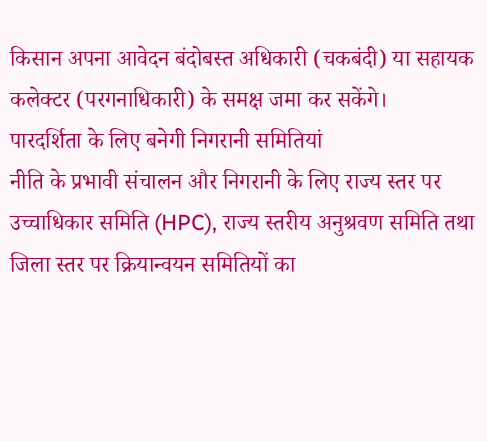किसान अपना आवेदन बंदोबस्त अधिकारी (चकबंदी) या सहायक कलेक्टर (परगनाधिकारी) के समक्ष जमा कर सकेंगे।
पारदर्शिता के लिए बनेगी निगरानी समितियां
नीति के प्रभावी संचालन और निगरानी के लिए राज्य स्तर पर उच्चाधिकार समिति (HPC), राज्य स्तरीय अनुश्रवण समिति तथा जिला स्तर पर क्रियान्वयन समितियों का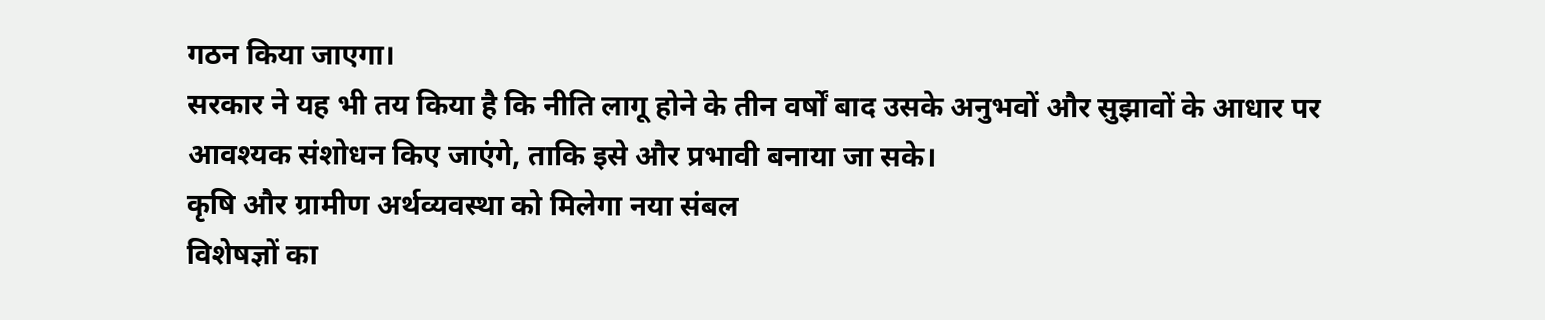गठन किया जाएगा।
सरकार ने यह भी तय किया है कि नीति लागू होने के तीन वर्षों बाद उसके अनुभवों और सुझावों के आधार पर आवश्यक संशोधन किए जाएंगे, ताकि इसे और प्रभावी बनाया जा सके।
कृषि और ग्रामीण अर्थव्यवस्था को मिलेगा नया संबल
विशेषज्ञों का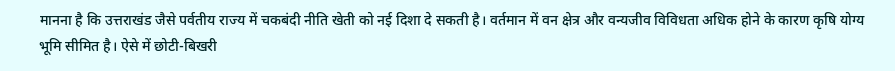मानना है कि उत्तराखंड जैसे पर्वतीय राज्य में चकबंदी नीति खेती को नई दिशा दे सकती है। वर्तमान में वन क्षेत्र और वन्यजीव विविधता अधिक होने के कारण कृषि योग्य भूमि सीमित है। ऐसे में छोटी-बिखरी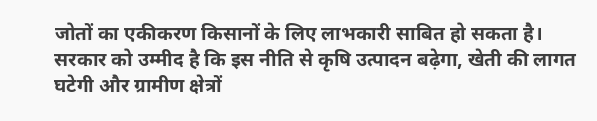जोतों का एकीकरण किसानों के लिए लाभकारी साबित हो सकता है।
सरकार को उम्मीद है कि इस नीति से कृषि उत्पादन बढ़ेगा, खेती की लागत घटेगी और ग्रामीण क्षेत्रों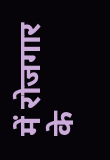में रोजगार के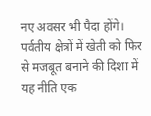नए अवसर भी पैदा होंगे। पर्वतीय क्षेत्रों में खेती को फिर से मजबूत बनाने की दिशा में यह नीति एक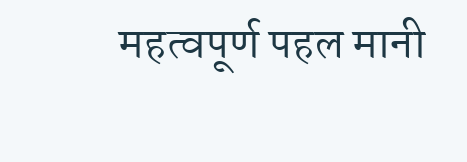महत्वपूर्ण पहल मानी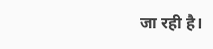जा रही है।